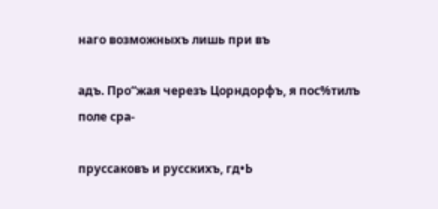наго возможныхъ лишь при въ

адъ. Про“жая черезъ Цорндорфъ, я пос%тилъ поле сра-

пруссаковъ и русскихъ, гд•Ь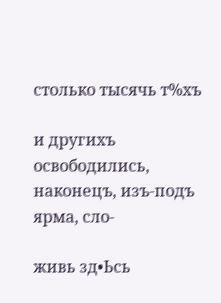столько тысячь т%хъ

и другихъ освободились, наконецъ, изъ-подъ ярма, сло-

живь зд•Ьсь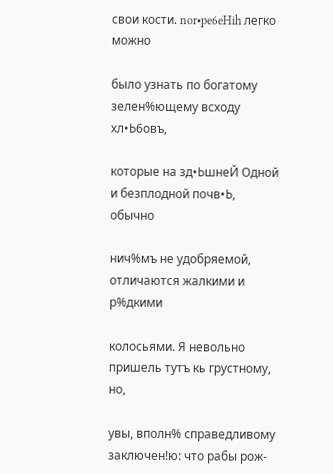свои кости. nor•pe6eHih легко можно

было узнать по богатому зелен%ющему всходу хл•Ь6овъ,

которые на зд•ЬшнеЙ Одной и безплодной почв•Ь, обычно

нич%мъ не удобряемой, отличаются жалкими и р%дкими

колосьями. Я невольно пришель тутъ кь грустному, но,

увы, вполн% справедливому заключен!ю: что рабы рож-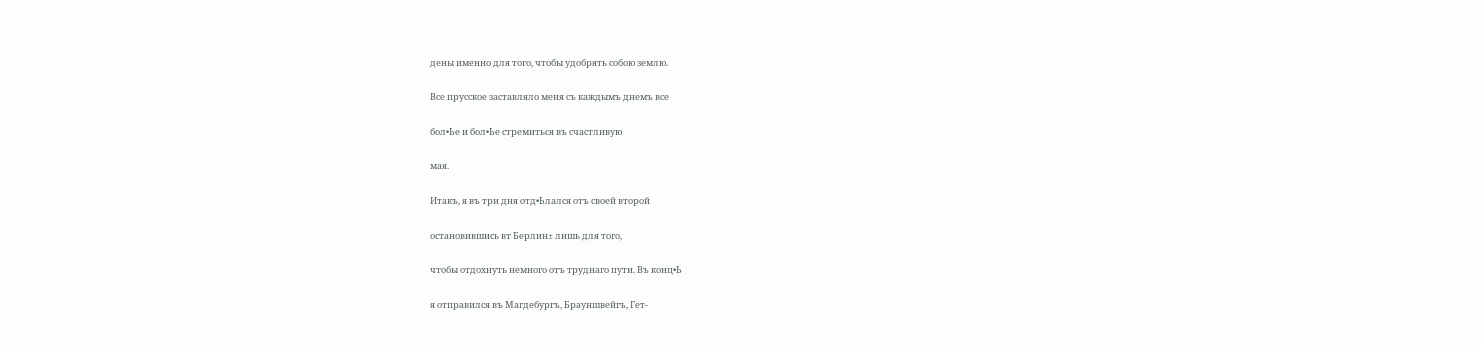дены именно для того, чтобы удобрять собою землю.

Все прусское заставляло меня съ каждымъ днемъ все

бол•Ье и бол•Ье стремиться въ счастливую

мая.

Итакъ, я въ три дня отд•Ьлался отъ своей второй

остановившись вт Берлин± лишь для того,

чтобы отдохнуть немного отъ труднаго пути. Въ конц•Ь

я отправился въ Магдебургъ, Брауншвейгъ, Гет-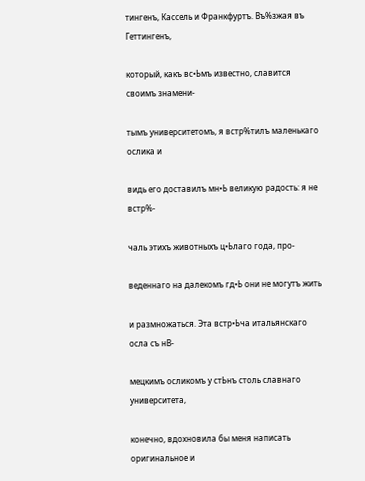тингенъ, Кассель и Франкфуртъ. Въ%зжая въ Геттингенъ,

который, какъ вс•Ьмъ известно, славится своимъ знамени-

тымъ университетомъ, я встр%тилъ маленькаго ослика и

видь его доставилъ мн•Ь великую радость: я не встр%-

чаль этихъ животныхъ ц•Ьлаго года, про-

веденнаго на далекомъ гд•Ь они не могутъ жить

и размножаться. Эта встр•Ьча итальянскаго осла съ нВ-

мецкимъ осликомъ у стЬнъ столь славнаго университета,

конечно, вдохновила бы меня написать оригинальное и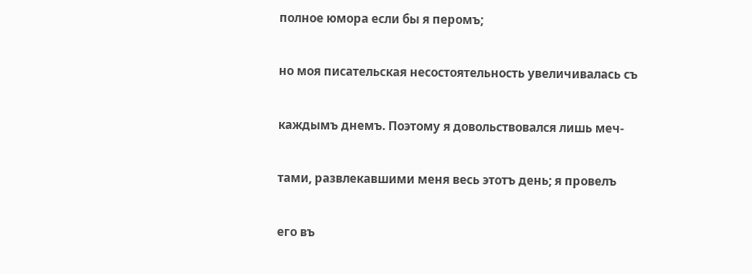полное юмора если бы я перомъ;

но моя писательская несостоятельность увеличивалась съ

каждымъ днемъ. Поэтому я довольствовался лишь меч-

тами, развлекавшими меня весь этотъ день; я провелъ

его въ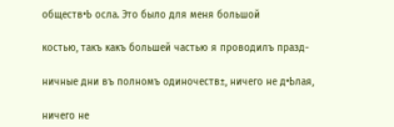обществ•Ь осла. Это было для меня большой

костью, такъ какъ большей частью я проводилъ празд-

ничные дни въ полномъ одиночеств±, ничего не д•Ьлая,

ничего не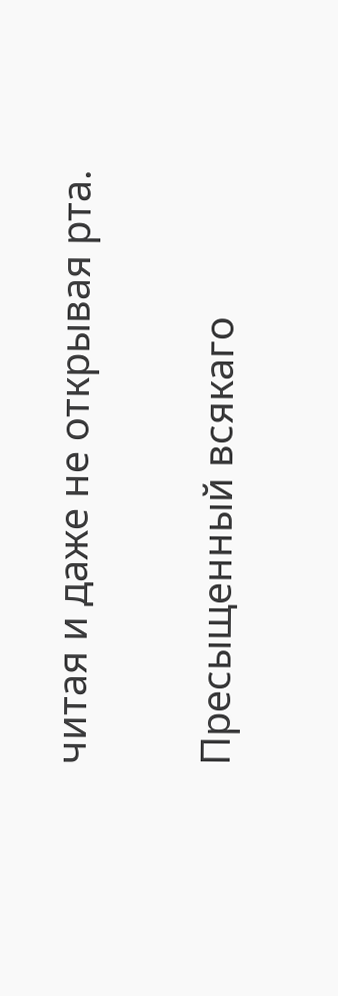читая и даже не открывая рта.

Пресыщенный всякаго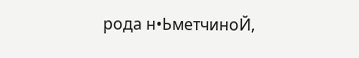рода н•ЬметчиноЙ,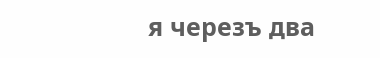я черезъ два